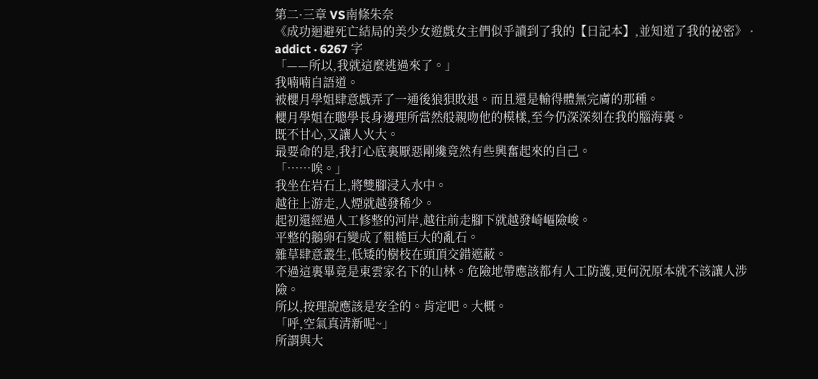第二·三章 VS南條朱奈
《成功迴避死亡結局的美少女遊戲女主們似乎讀到了我的【日記本】,並知道了我的祕密》 · addict · 6267 字
「——所以,我就這麼逃過來了。」
我喃喃自語道。
被櫻月學姐肆意戲弄了一通後狼狽敗退。而且還是輸得體無完膚的那種。
櫻月學姐在聰學長身邊理所當然般親吻他的模樣,至今仍深深刻在我的腦海裏。
既不甘心,又讓人火大。
最要命的是,我打心底裏厭惡剛纔竟然有些興奮起來的自己。
「……唉。」
我坐在岩石上,將雙腳浸入水中。
越往上游走,人煙就越發稀少。
起初還經過人工修整的河岸,越往前走腳下就越發崎嶇險峻。
平整的鵝卵石變成了粗糙巨大的亂石。
雜草肆意叢生,低矮的樹枝在頭頂交錯遮蔽。
不過這裏畢竟是東雲家名下的山林。危險地帶應該都有人工防護,更何況原本就不該讓人涉險。
所以,按理說應該是安全的。肯定吧。大概。
「呼,空氣真清新呢~」
所謂與大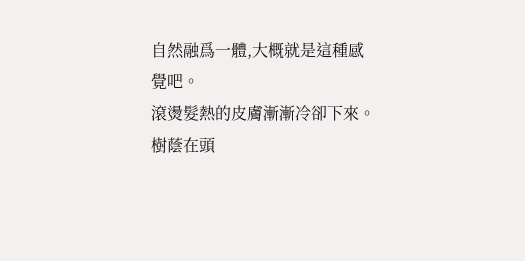自然融爲一體,大概就是這種感覺吧。
滾燙髮熱的皮膚漸漸冷卻下來。
樹蔭在頭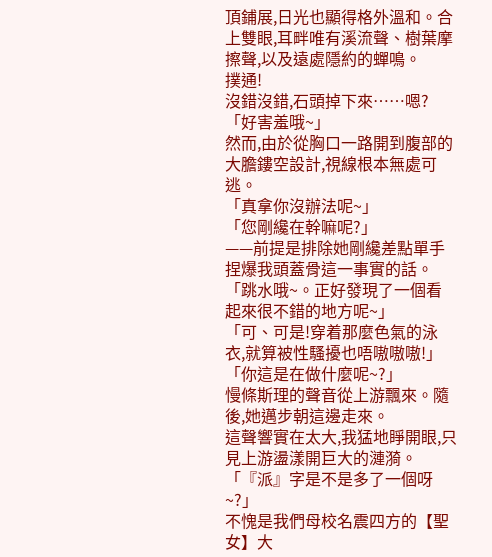頂鋪展,日光也顯得格外溫和。合上雙眼,耳畔唯有溪流聲、樹葉摩擦聲,以及遠處隱約的蟬鳴。
撲通!
沒錯沒錯,石頭掉下來……嗯?
「好害羞哦~」
然而,由於從胸口一路開到腹部的大膽鏤空設計,視線根本無處可逃。
「真拿你沒辦法呢~」
「您剛纔在幹嘛呢?」
——前提是排除她剛纔差點單手捏爆我頭蓋骨這一事實的話。
「跳水哦~。正好發現了一個看起來很不錯的地方呢~」
「可、可是!穿着那麼色氣的泳衣,就算被性騷擾也唔嗷嗷嗷!」
「你這是在做什麼呢~?」
慢條斯理的聲音從上游飄來。隨後,她邁步朝這邊走來。
這聲響實在太大,我猛地睜開眼,只見上游盪漾開巨大的漣漪。
「『派』字是不是多了一個呀~?」
不愧是我們母校名震四方的【聖女】大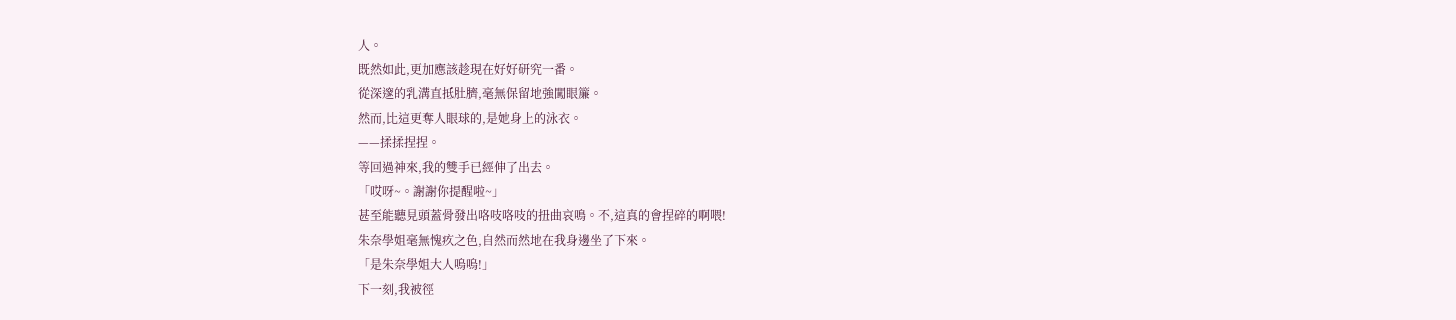人。
既然如此,更加應該趁現在好好研究一番。
從深邃的乳溝直抵肚臍,毫無保留地強闖眼簾。
然而,比這更奪人眼球的,是她身上的泳衣。
——揉揉捏捏。
等回過神來,我的雙手已經伸了出去。
「哎呀~。謝謝你提醒啦~」
甚至能聽見頭蓋骨發出咯吱咯吱的扭曲哀鳴。不,這真的會捏碎的啊喂!
朱奈學姐毫無愧疚之色,自然而然地在我身邊坐了下來。
「是朱奈學姐大人嗚嗚!」
下一刻,我被徑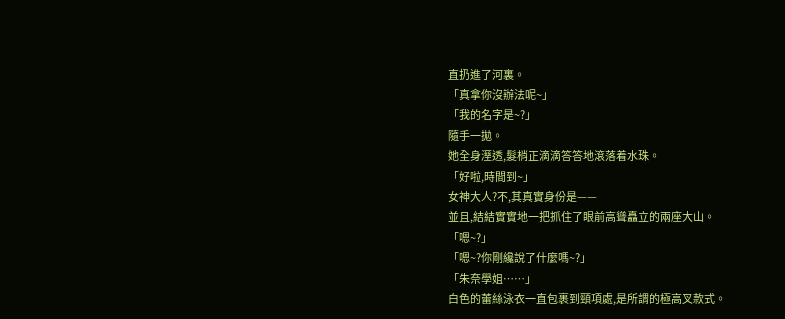直扔進了河裏。
「真拿你沒辦法呢~」
「我的名字是~?」
隨手一拋。
她全身溼透,髮梢正滴滴答答地滾落着水珠。
「好啦,時間到~」
女神大人?不,其真實身份是——
並且,結結實實地一把抓住了眼前高聳矗立的兩座大山。
「嗯~?」
「嗯~?你剛纔說了什麼嗎~?」
「朱奈學姐……」
白色的蕾絲泳衣一直包裹到頸項處,是所謂的極高叉款式。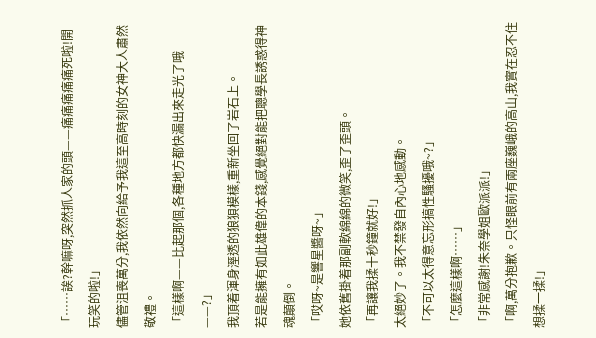「……誒?幹嘛呀,突然抓人家的頭——痛痛痛痛痛死啦!開玩笑的啦!」
儘管沮喪萬分,我依然向給予我這至高時刻的女神大人肅然敬禮。
「這樣啊——比起那個,各種地方都快漏出來走光了哦——?」
我頂着渾身溼透的狼狽模樣,重新坐回了岩石上。
若是能擁有如此雄偉的本錢,感覺絕對能把聰學長誘惑得神魂顛倒。
「哎呀~是響星醬呀~」
她依舊掛着那副軟綿綿的微笑,歪了歪頭。
「再讓我揉十秒鐘就好!」
太絕妙了。我不禁發自內心地感動。
「不可以太得意忘形搞性騷擾哦~?」
「怎麼這樣啊……」
「非常感謝!朱奈學姐歐派派!」
「啊,萬分抱歉。只怪眼前有兩座巍峨的高山,我實在忍不住想揉一揉!」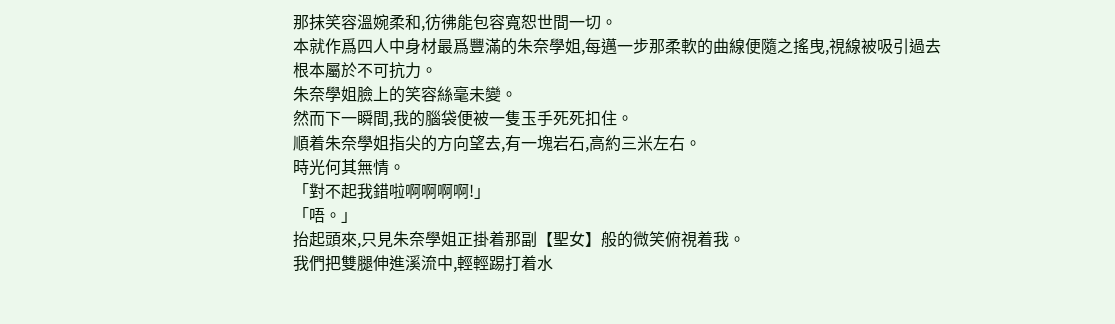那抹笑容溫婉柔和,彷彿能包容寬恕世間一切。
本就作爲四人中身材最爲豐滿的朱奈學姐,每邁一步那柔軟的曲線便隨之搖曳,視線被吸引過去根本屬於不可抗力。
朱奈學姐臉上的笑容絲毫未變。
然而下一瞬間,我的腦袋便被一隻玉手死死扣住。
順着朱奈學姐指尖的方向望去,有一塊岩石,高約三米左右。
時光何其無情。
「對不起我錯啦啊啊啊啊!」
「唔。」
抬起頭來,只見朱奈學姐正掛着那副【聖女】般的微笑俯視着我。
我們把雙腿伸進溪流中,輕輕踢打着水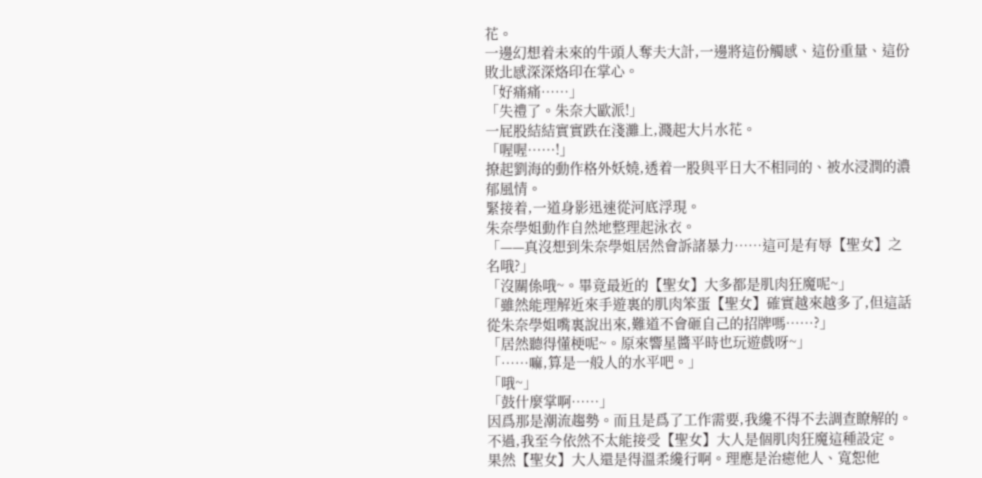花。
一邊幻想着未來的牛頭人奪夫大計,一邊將這份觸感、這份重量、這份敗北感深深烙印在掌心。
「好痛痛……」
「失禮了。朱奈大歐派!」
一屁股結結實實跌在淺灘上,濺起大片水花。
「喔喔……!」
撩起劉海的動作格外妖嬈,透着一股與平日大不相同的、被水浸潤的濃郁風情。
緊接着,一道身影迅速從河底浮現。
朱奈學姐動作自然地整理起泳衣。
「——真沒想到朱奈學姐居然會訴諸暴力……這可是有辱【聖女】之名哦?」
「沒關係哦~。畢竟最近的【聖女】大多都是肌肉狂魔呢~」
「雖然能理解近來手遊裏的肌肉笨蛋【聖女】確實越來越多了,但這話從朱奈學姐嘴裏說出來,難道不會砸自己的招牌嗎……?」
「居然聽得懂梗呢~。原來響星醬平時也玩遊戲呀~」
「……嘛,算是一般人的水平吧。」
「哦~」
「鼓什麼掌啊……」
因爲那是潮流趨勢。而且是爲了工作需要,我纔不得不去調查瞭解的。
不過,我至今依然不太能接受【聖女】大人是個肌肉狂魔這種設定。
果然【聖女】大人還是得溫柔纔行啊。理應是治癒他人、寬恕他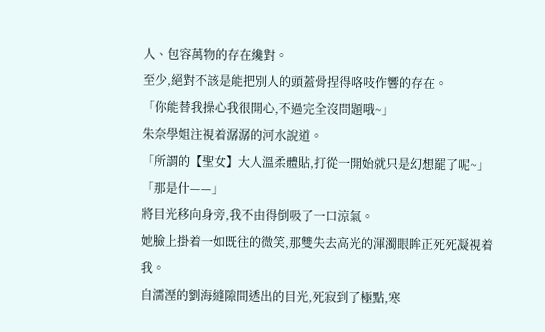人、包容萬物的存在纔對。
至少,絕對不該是能把別人的頭蓋骨捏得咯吱作響的存在。
「你能替我操心我很開心,不過完全沒問題哦~」
朱奈學姐注視着潺潺的河水說道。
「所謂的【聖女】大人溫柔體貼,打從一開始就只是幻想罷了呢~」
「那是什——」
將目光移向身旁,我不由得倒吸了一口涼氣。
她臉上掛着一如既往的微笑,那雙失去高光的渾濁眼眸正死死凝視着我。
自濡溼的劉海縫隙間透出的目光,死寂到了極點,寒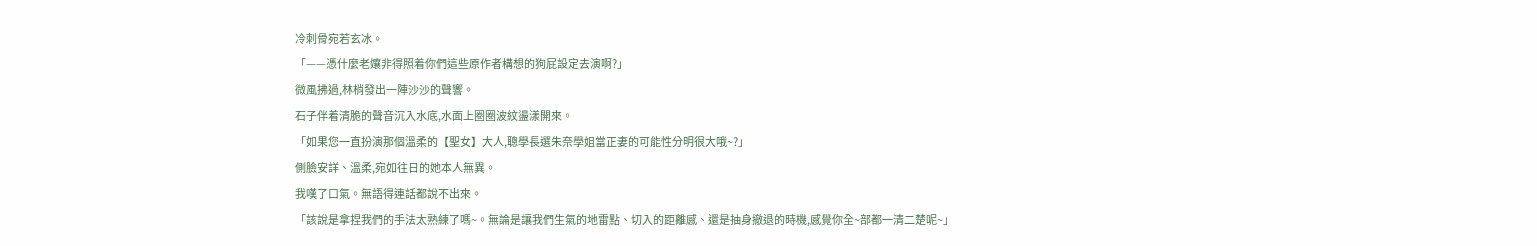冷刺骨宛若玄冰。
「——憑什麼老孃非得照着你們這些原作者構想的狗屁設定去演啊?」
微風拂過,林梢發出一陣沙沙的聲響。
石子伴着清脆的聲音沉入水底,水面上圈圈波紋盪漾開來。
「如果您一直扮演那個溫柔的【聖女】大人,聰學長選朱奈學姐當正妻的可能性分明很大哦~?」
側臉安詳、溫柔,宛如往日的她本人無異。
我嘆了口氣。無語得連話都說不出來。
「該說是拿捏我們的手法太熟練了嗎~。無論是讓我們生氣的地雷點、切入的距離感、還是抽身撤退的時機,感覺你全~部都一清二楚呢~」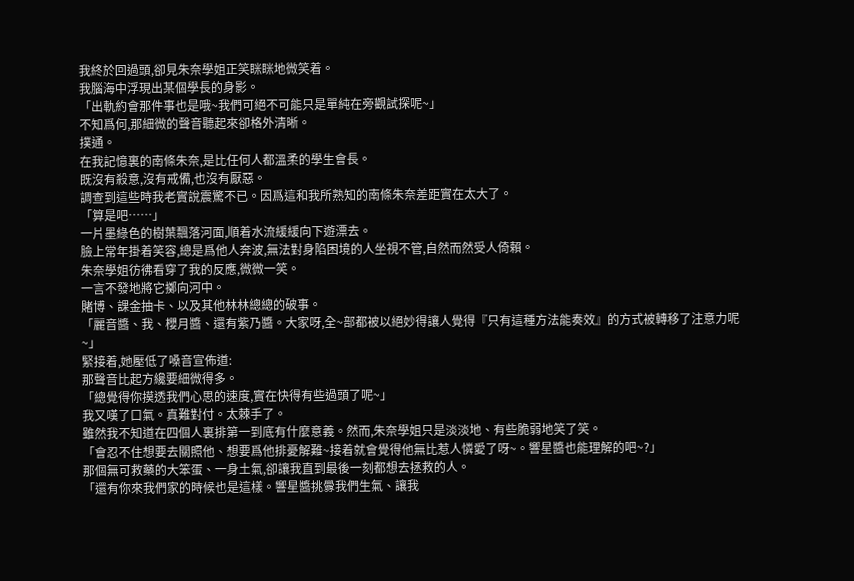我終於回過頭,卻見朱奈學姐正笑眯眯地微笑着。
我腦海中浮現出某個學長的身影。
「出軌約會那件事也是哦~我們可絕不可能只是單純在旁觀試探呢~」
不知爲何,那細微的聲音聽起來卻格外清晰。
撲通。
在我記憶裏的南條朱奈,是比任何人都溫柔的學生會長。
既沒有殺意,沒有戒備,也沒有厭惡。
調查到這些時我老實說震驚不已。因爲這和我所熟知的南條朱奈差距實在太大了。
「算是吧……」
一片墨綠色的樹葉飄落河面,順着水流緩緩向下遊漂去。
臉上常年掛着笑容,總是爲他人奔波,無法對身陷困境的人坐視不管,自然而然受人倚賴。
朱奈學姐彷彿看穿了我的反應,微微一笑。
一言不發地將它擲向河中。
賭博、課金抽卡、以及其他林林總總的破事。
「麗音醬、我、櫻月醬、還有紫乃醬。大家呀,全~部都被以絕妙得讓人覺得『只有這種方法能奏效』的方式被轉移了注意力呢~」
緊接着,她壓低了嗓音宣佈道:
那聲音比起方纔要細微得多。
「總覺得你摸透我們心思的速度,實在快得有些過頭了呢~」
我又嘆了口氣。真難對付。太棘手了。
雖然我不知道在四個人裏排第一到底有什麼意義。然而,朱奈學姐只是淡淡地、有些脆弱地笑了笑。
「會忍不住想要去關照他、想要爲他排憂解難~接着就會覺得他無比惹人憐愛了呀~。響星醬也能理解的吧~?」
那個無可救藥的大笨蛋、一身土氣,卻讓我直到最後一刻都想去拯救的人。
「還有你來我們家的時候也是這樣。響星醬挑釁我們生氣、讓我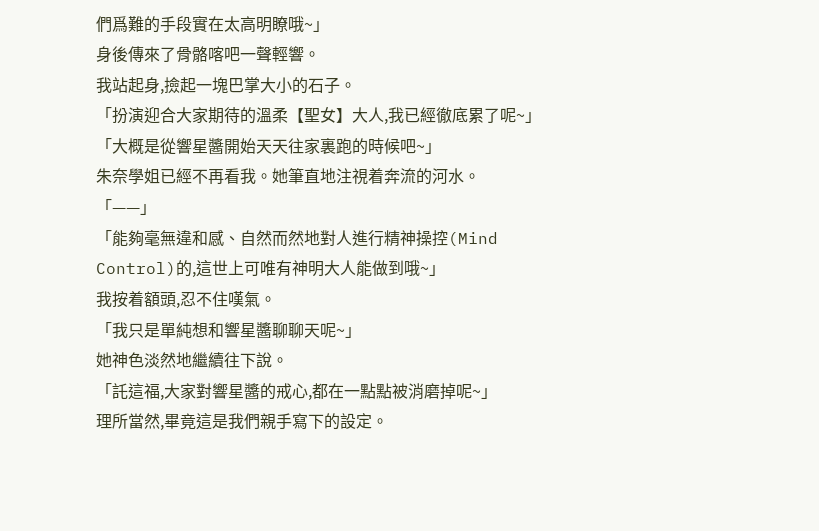們爲難的手段實在太高明瞭哦~」
身後傳來了骨骼喀吧一聲輕響。
我站起身,撿起一塊巴掌大小的石子。
「扮演迎合大家期待的溫柔【聖女】大人,我已經徹底累了呢~」
「大概是從響星醬開始天天往家裏跑的時候吧~」
朱奈學姐已經不再看我。她筆直地注視着奔流的河水。
「——」
「能夠毫無違和感、自然而然地對人進行精神操控(Mind Control)的,這世上可唯有神明大人能做到哦~」
我按着額頭,忍不住嘆氣。
「我只是單純想和響星醬聊聊天呢~」
她神色淡然地繼續往下說。
「託這福,大家對響星醬的戒心,都在一點點被消磨掉呢~」
理所當然,畢竟這是我們親手寫下的設定。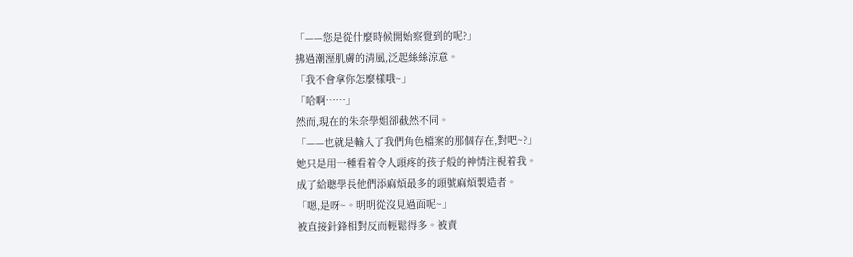「——您是從什麼時候開始察覺到的呢?」
拂過潮溼肌膚的清風,泛起絲絲涼意。
「我不會拿你怎麼樣哦~」
「哈啊……」
然而,現在的朱奈學姐卻截然不同。
「——也就是輸入了我們角色檔案的那個存在,對吧~?」
她只是用一種看着令人頭疼的孩子般的神情注視着我。
成了給聰學長他們添麻煩最多的頭號麻煩製造者。
「嗯,是呀~。明明從沒見過面呢~」
被直接針鋒相對反而輕鬆得多。被責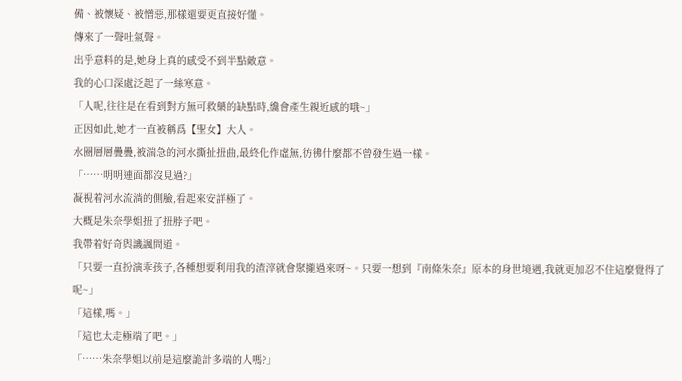備、被懷疑、被憎惡,那樣還要更直接好懂。
傳來了一聲吐氣聲。
出乎意料的是,她身上真的感受不到半點敵意。
我的心口深處泛起了一絲寒意。
「人呢,往往是在看到對方無可救藥的缺點時,纔會產生親近感的哦~」
正因如此,她才一直被稱爲【聖女】大人。
水圈層層疊疊,被湍急的河水撕扯扭曲,最終化作虛無,彷彿什麼都不曾發生過一樣。
「……明明連面都沒見過?」
凝視着河水流淌的側臉,看起來安詳極了。
大概是朱奈學姐扭了扭脖子吧。
我帶着好奇與譏諷問道。
「只要一直扮演乖孩子,各種想要利用我的渣滓就會聚攏過來呀~。只要一想到『南條朱奈』原本的身世境遇,我就更加忍不住這麼覺得了呢~」
「這樣,嗎。」
「這也太走極端了吧。」
「……朱奈學姐以前是這麼詭計多端的人嗎?」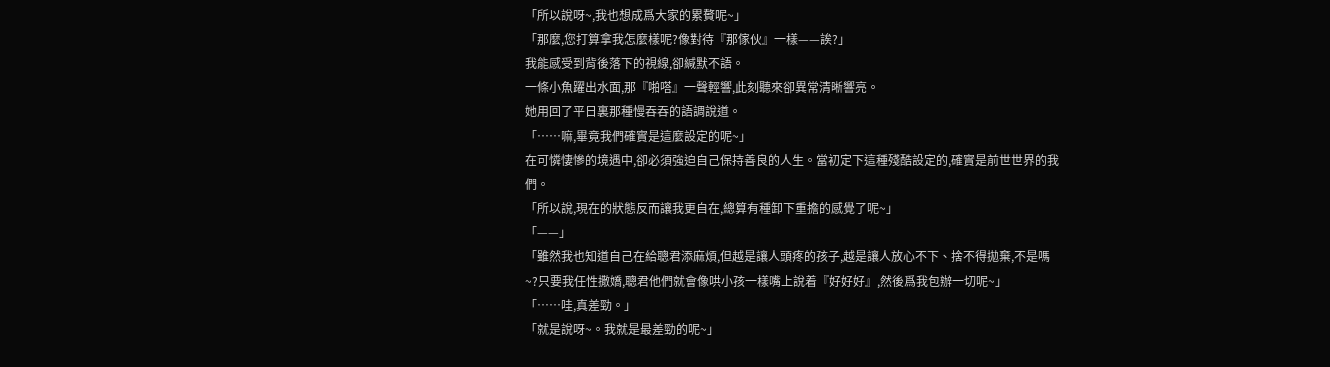「所以說呀~,我也想成爲大家的累贅呢~」
「那麼,您打算拿我怎麼樣呢?像對待『那傢伙』一樣——誒?」
我能感受到背後落下的視線,卻緘默不語。
一條小魚躍出水面,那『啪嗒』一聲輕響,此刻聽來卻異常清晰響亮。
她用回了平日裏那種慢吞吞的語調說道。
「……嘛,畢竟我們確實是這麼設定的呢~」
在可憐悽慘的境遇中,卻必須強迫自己保持善良的人生。當初定下這種殘酷設定的,確實是前世世界的我們。
「所以說,現在的狀態反而讓我更自在,總算有種卸下重擔的感覺了呢~」
「——」
「雖然我也知道自己在給聰君添麻煩,但越是讓人頭疼的孩子,越是讓人放心不下、捨不得拋棄,不是嗎~?只要我任性撒嬌,聰君他們就會像哄小孩一樣嘴上說着『好好好』,然後爲我包辦一切呢~」
「……哇,真差勁。」
「就是說呀~。我就是最差勁的呢~」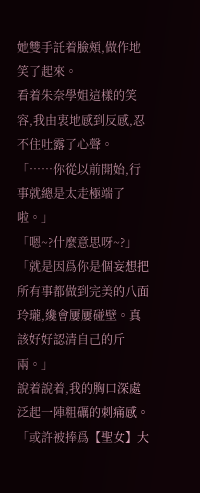她雙手託着臉頰,做作地笑了起來。
看着朱奈學姐這樣的笑容,我由衷地感到反感,忍不住吐露了心聲。
「……你從以前開始,行事就總是太走極端了啦。」
「嗯~?什麼意思呀~?」
「就是因爲你是個妄想把所有事都做到完美的八面玲瓏,纔會屢屢碰壁。真該好好認清自己的斤兩。」
說着說着,我的胸口深處泛起一陣粗礪的刺痛感。
「或許被捧爲【聖女】大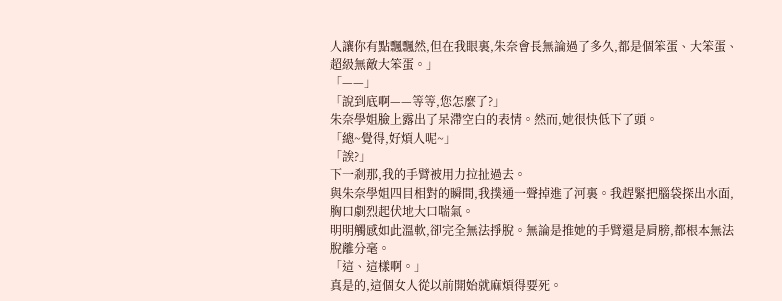人讓你有點飄飄然,但在我眼裏,朱奈會長無論過了多久,都是個笨蛋、大笨蛋、超級無敵大笨蛋。」
「——」
「說到底啊——等等,您怎麼了?」
朱奈學姐臉上露出了呆滯空白的表情。然而,她很快低下了頭。
「總~覺得,好煩人呢~」
「誒?」
下一剎那,我的手臂被用力拉扯過去。
與朱奈學姐四目相對的瞬間,我撲通一聲掉進了河裏。我趕緊把腦袋探出水面,胸口劇烈起伏地大口喘氣。
明明觸感如此溫軟,卻完全無法掙脫。無論是推她的手臂還是肩膀,都根本無法脫離分毫。
「這、這樣啊。」
真是的,這個女人從以前開始就麻煩得要死。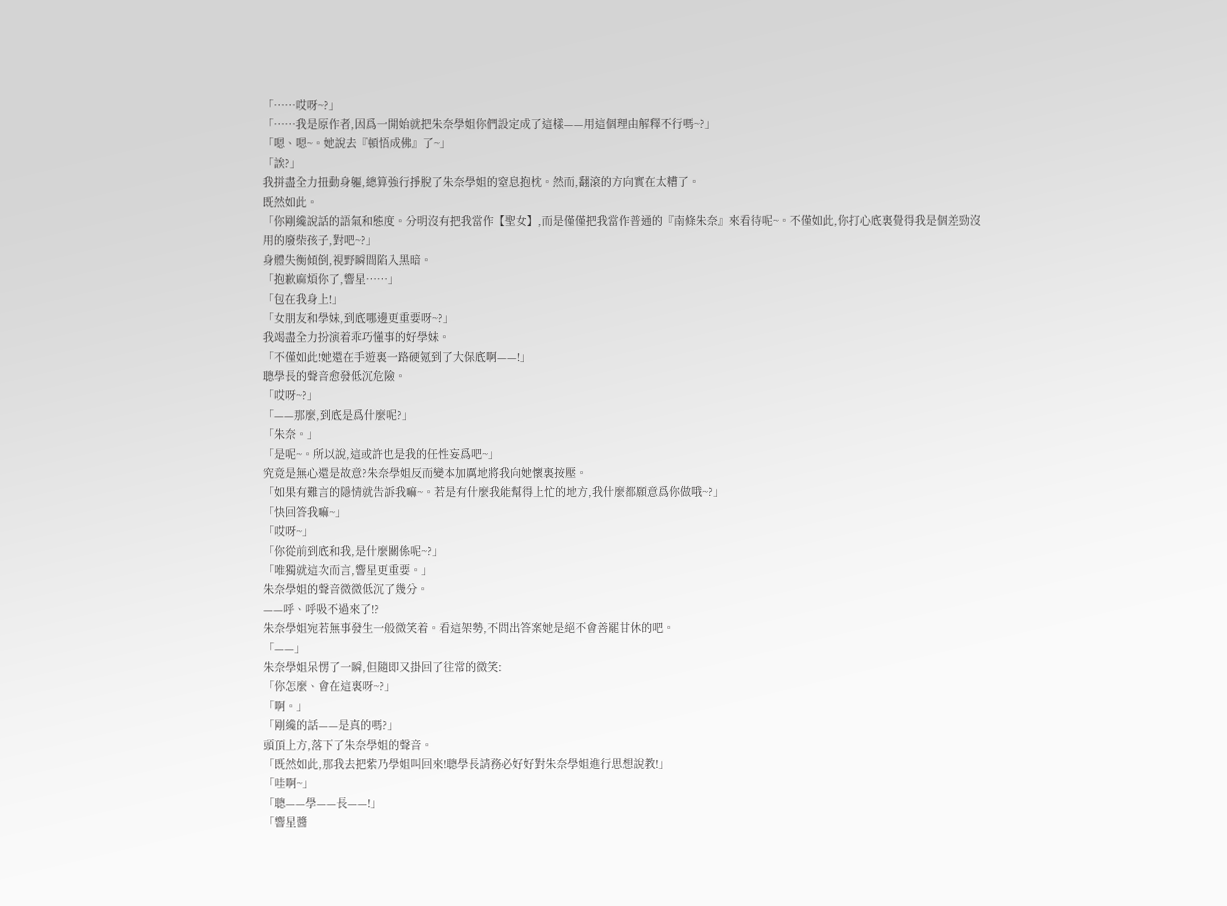「……哎呀~?」
「……我是原作者,因爲一開始就把朱奈學姐你們設定成了這樣——用這個理由解釋不行嗎~?」
「嗯、嗯~。她說去『頓悟成佛』了~」
「誒?」
我拼盡全力扭動身軀,總算強行掙脫了朱奈學姐的窒息抱枕。然而,翻滾的方向實在太糟了。
既然如此。
「你剛纔說話的語氣和態度。分明沒有把我當作【聖女】,而是僅僅把我當作普通的『南條朱奈』來看待呢~。不僅如此,你打心底裏覺得我是個差勁沒用的廢柴孩子,對吧~?」
身體失衡傾倒,視野瞬間陷入黑暗。
「抱歉麻煩你了,響星……」
「包在我身上!」
「女朋友和學妹,到底哪邊更重要呀~?」
我竭盡全力扮演着乖巧懂事的好學妹。
「不僅如此!她還在手遊裏一路硬氪到了大保底啊——!」
聰學長的聲音愈發低沉危險。
「哎呀~?」
「——那麼,到底是爲什麼呢?」
「朱奈。」
「是呢~。所以說,這或許也是我的任性妄爲吧~」
究竟是無心還是故意?朱奈學姐反而變本加厲地將我向她懷裏按壓。
「如果有難言的隱情就告訴我嘛~。若是有什麼我能幫得上忙的地方,我什麼都願意爲你做哦~?」
「快回答我嘛~」
「哎呀~」
「你從前到底和我,是什麼關係呢~?」
「唯獨就這次而言,響星更重要。」
朱奈學姐的聲音微微低沉了幾分。
——呼、呼吸不過來了!?
朱奈學姐宛若無事發生一般微笑着。看這架勢,不問出答案她是絕不會善罷甘休的吧。
「——」
朱奈學姐呆愣了一瞬,但隨即又掛回了往常的微笑:
「你怎麼、會在這裏呀~?」
「啊。」
「剛纔的話——是真的嗎?」
頭頂上方,落下了朱奈學姐的聲音。
「既然如此,那我去把紫乃學姐叫回來!聰學長請務必好好對朱奈學姐進行思想說教!」
「哇啊~」
「聰——學——長——!」
「響星醬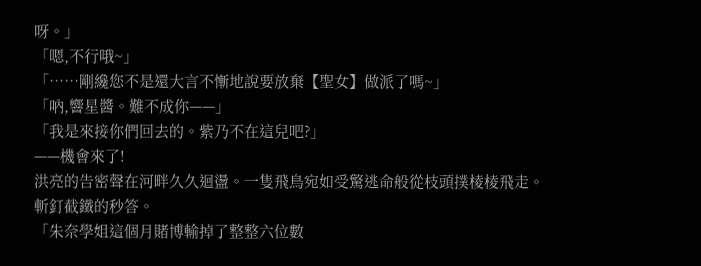呀。」
「嗯,不行哦~」
「……剛纔您不是還大言不慚地說要放棄【聖女】做派了嗎~」
「吶,響星醬。難不成你——」
「我是來接你們回去的。紫乃不在這兒吧?」
——機會來了!
洪亮的告密聲在河畔久久迴盪。一隻飛鳥宛如受驚逃命般從枝頭撲棱棱飛走。
斬釘截鐵的秒答。
「朱奈學姐這個月賭博輸掉了整整六位數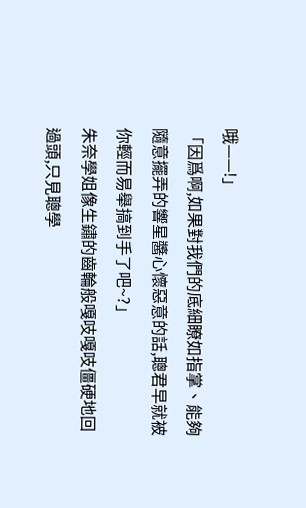哦——!」
「因爲啊,如果對我們的底細瞭如指掌、能夠隨意擺弄的響星醬心懷惡意的話,聰君早就被你輕而易舉搞到手了吧~?」
朱奈學姐像生鏽的齒輪般嘎吱嘎吱僵硬地回過頭,只見聰學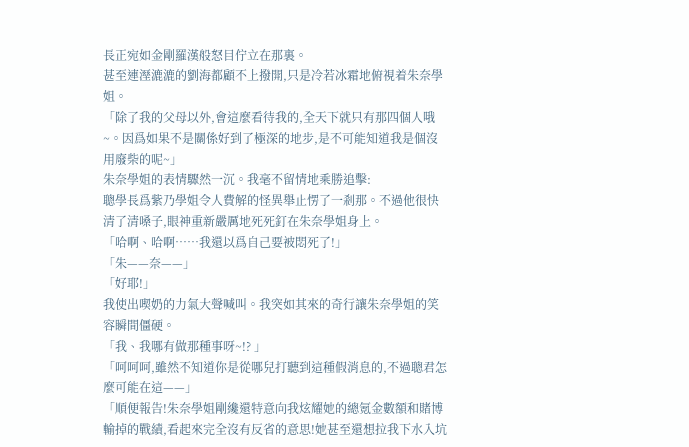長正宛如金剛羅漢般怒目佇立在那裏。
甚至連溼漉漉的劉海都顧不上撥開,只是冷若冰霜地俯視着朱奈學姐。
「除了我的父母以外,會這麼看待我的,全天下就只有那四個人哦~。因爲如果不是關係好到了極深的地步,是不可能知道我是個沒用廢柴的呢~」
朱奈學姐的表情驟然一沉。我毫不留情地乘勝追擊:
聰學長爲紫乃學姐令人費解的怪異舉止愣了一剎那。不過他很快清了清嗓子,眼神重新嚴厲地死死釘在朱奈學姐身上。
「哈啊、哈啊……我還以爲自己要被悶死了!」
「朱——奈——」
「好耶!」
我使出喫奶的力氣大聲喊叫。我突如其來的奇行讓朱奈學姐的笑容瞬間僵硬。
「我、我哪有做那種事呀~!? 」
「呵呵呵,雖然不知道你是從哪兒打聽到這種假消息的,不過聰君怎麼可能在這——」
「順便報告!朱奈學姐剛纔還特意向我炫耀她的總氪金數額和賭博輸掉的戰績,看起來完全沒有反省的意思!她甚至還想拉我下水入坑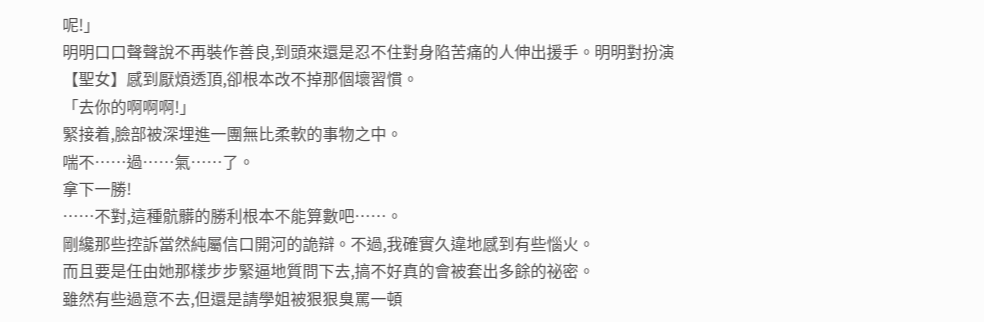呢!」
明明口口聲聲說不再裝作善良,到頭來還是忍不住對身陷苦痛的人伸出援手。明明對扮演【聖女】感到厭煩透頂,卻根本改不掉那個壞習慣。
「去你的啊啊啊!」
緊接着,臉部被深埋進一團無比柔軟的事物之中。
喘不……過……氣……了。
拿下一勝!
……不對,這種骯髒的勝利根本不能算數吧……。
剛纔那些控訴當然純屬信口開河的詭辯。不過,我確實久違地感到有些惱火。
而且要是任由她那樣步步緊逼地質問下去,搞不好真的會被套出多餘的祕密。
雖然有些過意不去,但還是請學姐被狠狠臭罵一頓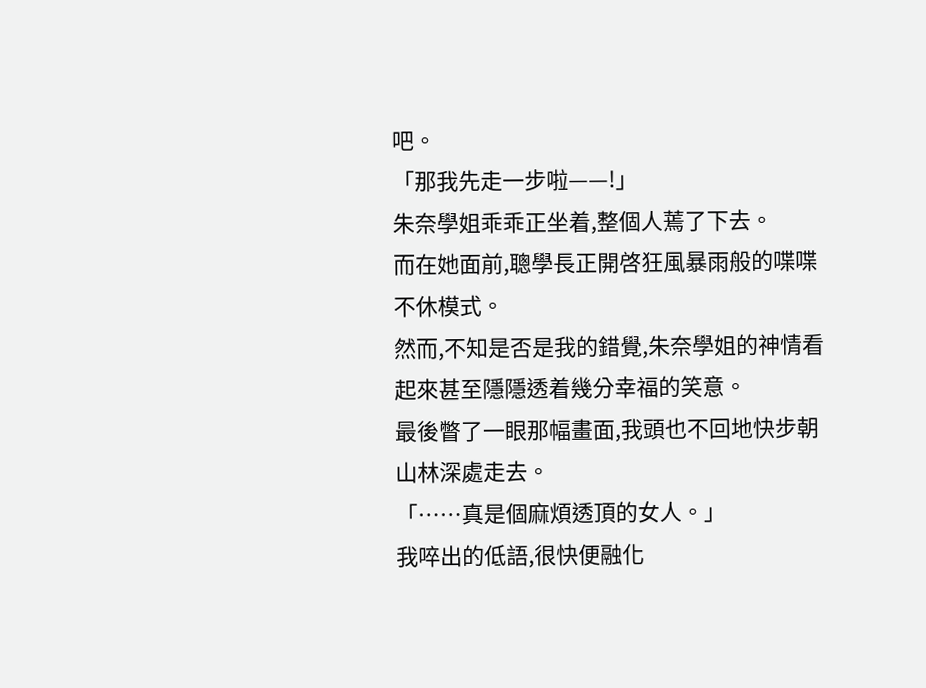吧。
「那我先走一步啦——!」
朱奈學姐乖乖正坐着,整個人蔫了下去。
而在她面前,聰學長正開啓狂風暴雨般的喋喋不休模式。
然而,不知是否是我的錯覺,朱奈學姐的神情看起來甚至隱隱透着幾分幸福的笑意。
最後瞥了一眼那幅畫面,我頭也不回地快步朝山林深處走去。
「……真是個麻煩透頂的女人。」
我啐出的低語,很快便融化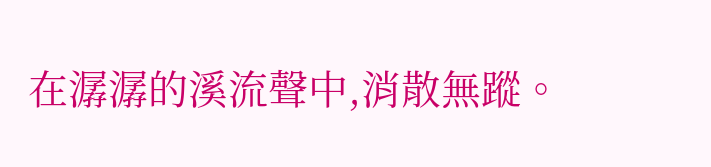在潺潺的溪流聲中,消散無蹤。